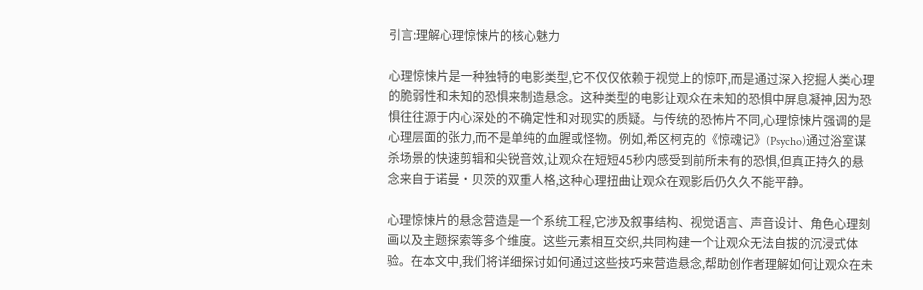引言:理解心理惊悚片的核心魅力

心理惊悚片是一种独特的电影类型,它不仅仅依赖于视觉上的惊吓,而是通过深入挖掘人类心理的脆弱性和未知的恐惧来制造悬念。这种类型的电影让观众在未知的恐惧中屏息凝神,因为恐惧往往源于内心深处的不确定性和对现实的质疑。与传统的恐怖片不同,心理惊悚片强调的是心理层面的张力,而不是单纯的血腥或怪物。例如,希区柯克的《惊魂记》(Psycho)通过浴室谋杀场景的快速剪辑和尖锐音效,让观众在短短45秒内感受到前所未有的恐惧,但真正持久的悬念来自于诺曼·贝茨的双重人格,这种心理扭曲让观众在观影后仍久久不能平静。

心理惊悚片的悬念营造是一个系统工程,它涉及叙事结构、视觉语言、声音设计、角色心理刻画以及主题探索等多个维度。这些元素相互交织,共同构建一个让观众无法自拔的沉浸式体验。在本文中,我们将详细探讨如何通过这些技巧来营造悬念,帮助创作者理解如何让观众在未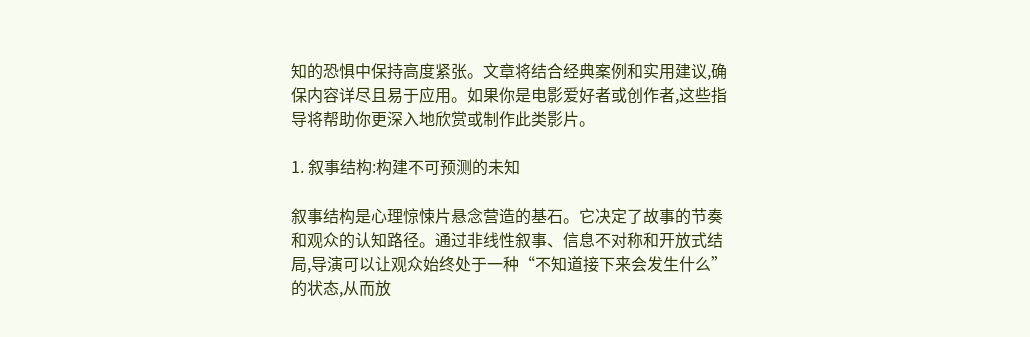知的恐惧中保持高度紧张。文章将结合经典案例和实用建议,确保内容详尽且易于应用。如果你是电影爱好者或创作者,这些指导将帮助你更深入地欣赏或制作此类影片。

1. 叙事结构:构建不可预测的未知

叙事结构是心理惊悚片悬念营造的基石。它决定了故事的节奏和观众的认知路径。通过非线性叙事、信息不对称和开放式结局,导演可以让观众始终处于一种“不知道接下来会发生什么”的状态,从而放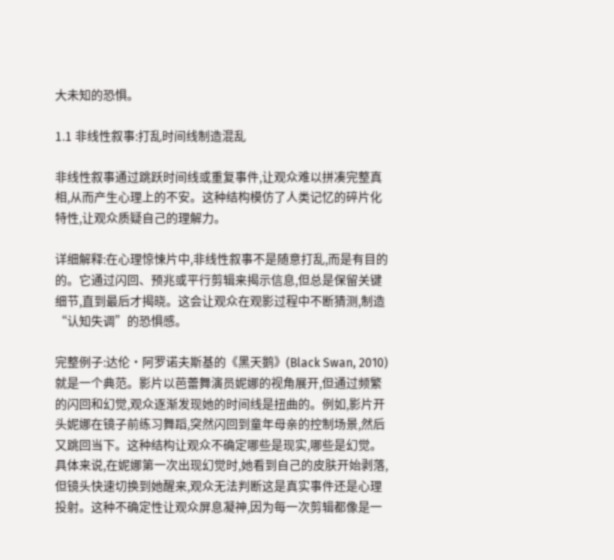大未知的恐惧。

1.1 非线性叙事:打乱时间线制造混乱

非线性叙事通过跳跃时间线或重复事件,让观众难以拼凑完整真相,从而产生心理上的不安。这种结构模仿了人类记忆的碎片化特性,让观众质疑自己的理解力。

详细解释:在心理惊悚片中,非线性叙事不是随意打乱,而是有目的的。它通过闪回、预兆或平行剪辑来揭示信息,但总是保留关键细节,直到最后才揭晓。这会让观众在观影过程中不断猜测,制造“认知失调”的恐惧感。

完整例子:达伦·阿罗诺夫斯基的《黑天鹅》(Black Swan, 2010)就是一个典范。影片以芭蕾舞演员妮娜的视角展开,但通过频繁的闪回和幻觉,观众逐渐发现她的时间线是扭曲的。例如,影片开头妮娜在镜子前练习舞蹈,突然闪回到童年母亲的控制场景,然后又跳回当下。这种结构让观众不确定哪些是现实,哪些是幻觉。具体来说,在妮娜第一次出现幻觉时,她看到自己的皮肤开始剥落,但镜头快速切换到她醒来,观众无法判断这是真实事件还是心理投射。这种不确定性让观众屏息凝神,因为每一次剪辑都像是一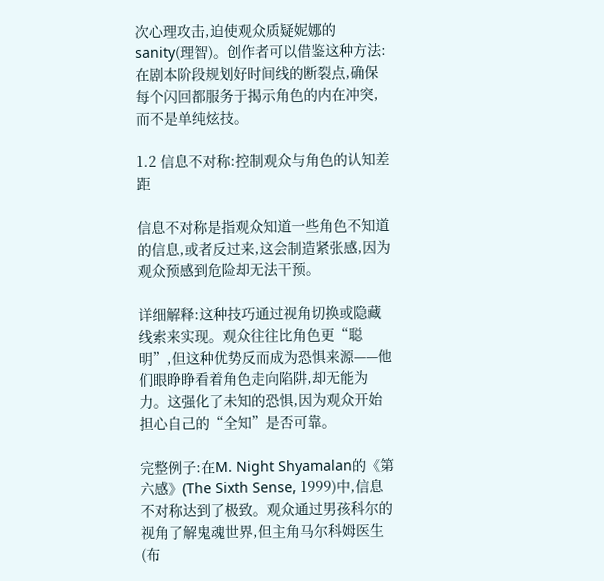次心理攻击,迫使观众质疑妮娜的 sanity(理智)。创作者可以借鉴这种方法:在剧本阶段规划好时间线的断裂点,确保每个闪回都服务于揭示角色的内在冲突,而不是单纯炫技。

1.2 信息不对称:控制观众与角色的认知差距

信息不对称是指观众知道一些角色不知道的信息,或者反过来,这会制造紧张感,因为观众预感到危险却无法干预。

详细解释:这种技巧通过视角切换或隐藏线索来实现。观众往往比角色更“聪明”,但这种优势反而成为恐惧来源——他们眼睁睁看着角色走向陷阱,却无能为力。这强化了未知的恐惧,因为观众开始担心自己的“全知”是否可靠。

完整例子:在M. Night Shyamalan的《第六感》(The Sixth Sense, 1999)中,信息不对称达到了极致。观众通过男孩科尔的视角了解鬼魂世界,但主角马尔科姆医生(布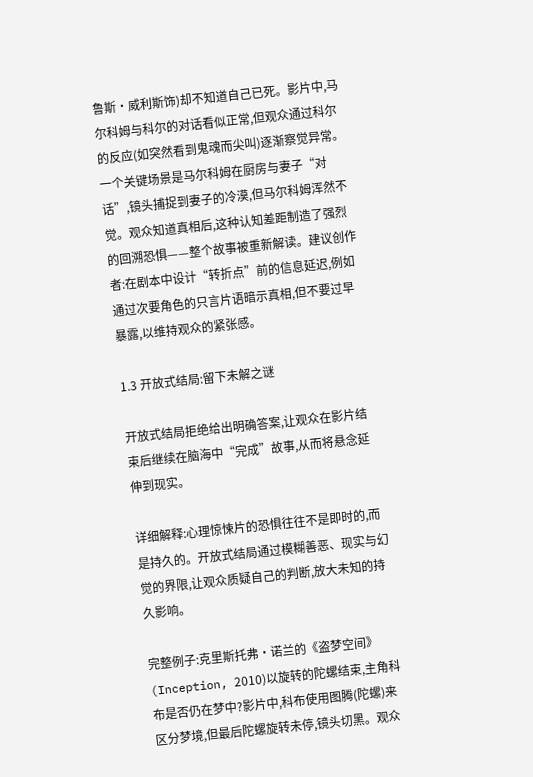鲁斯·威利斯饰)却不知道自己已死。影片中,马尔科姆与科尔的对话看似正常,但观众通过科尔的反应(如突然看到鬼魂而尖叫)逐渐察觉异常。一个关键场景是马尔科姆在厨房与妻子“对话”,镜头捕捉到妻子的冷漠,但马尔科姆浑然不觉。观众知道真相后,这种认知差距制造了强烈的回溯恐惧——整个故事被重新解读。建议创作者:在剧本中设计“转折点”前的信息延迟,例如通过次要角色的只言片语暗示真相,但不要过早暴露,以维持观众的紧张感。

1.3 开放式结局:留下未解之谜

开放式结局拒绝给出明确答案,让观众在影片结束后继续在脑海中“完成”故事,从而将悬念延伸到现实。

详细解释:心理惊悚片的恐惧往往不是即时的,而是持久的。开放式结局通过模糊善恶、现实与幻觉的界限,让观众质疑自己的判断,放大未知的持久影响。

完整例子:克里斯托弗·诺兰的《盗梦空间》(Inception, 2010)以旋转的陀螺结束,主角科布是否仍在梦中?影片中,科布使用图腾(陀螺)来区分梦境,但最后陀螺旋转未停,镜头切黑。观众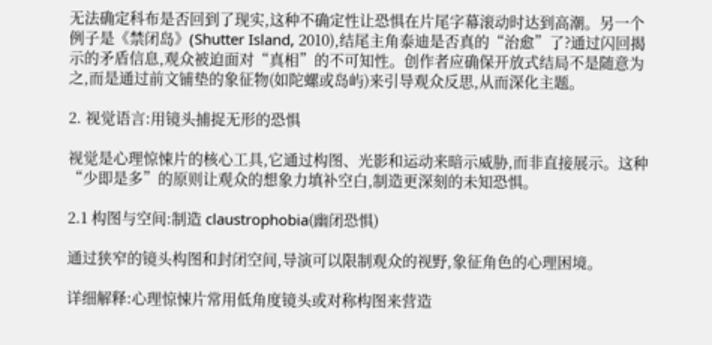无法确定科布是否回到了现实,这种不确定性让恐惧在片尾字幕滚动时达到高潮。另一个例子是《禁闭岛》(Shutter Island, 2010),结尾主角泰迪是否真的“治愈”了?通过闪回揭示的矛盾信息,观众被迫面对“真相”的不可知性。创作者应确保开放式结局不是随意为之,而是通过前文铺垫的象征物(如陀螺或岛屿)来引导观众反思,从而深化主题。

2. 视觉语言:用镜头捕捉无形的恐惧

视觉是心理惊悚片的核心工具,它通过构图、光影和运动来暗示威胁,而非直接展示。这种“少即是多”的原则让观众的想象力填补空白,制造更深刻的未知恐惧。

2.1 构图与空间:制造 claustrophobia(幽闭恐惧)

通过狭窄的镜头构图和封闭空间,导演可以限制观众的视野,象征角色的心理困境。

详细解释:心理惊悚片常用低角度镜头或对称构图来营造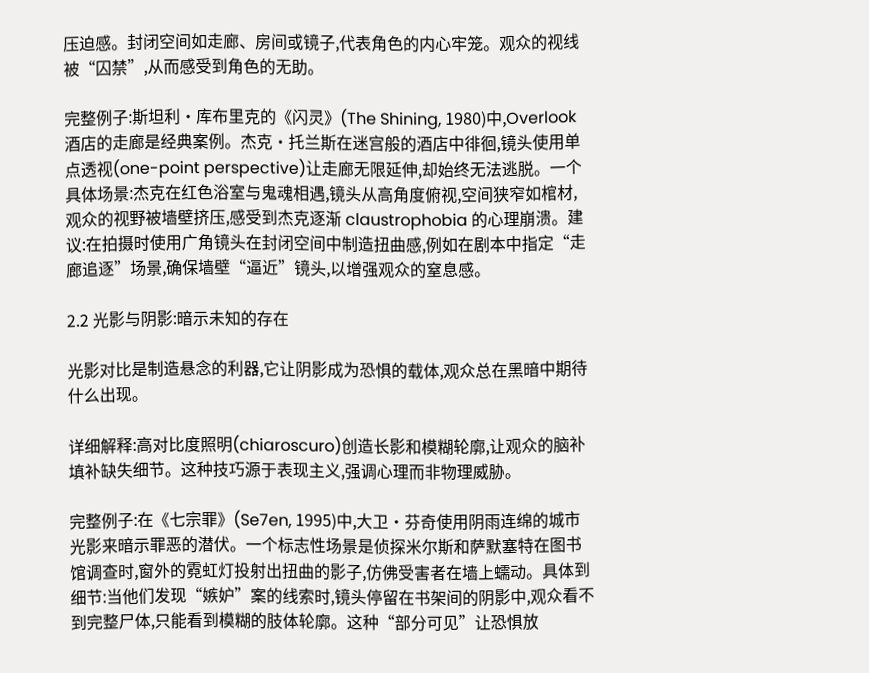压迫感。封闭空间如走廊、房间或镜子,代表角色的内心牢笼。观众的视线被“囚禁”,从而感受到角色的无助。

完整例子:斯坦利·库布里克的《闪灵》(The Shining, 1980)中,Overlook酒店的走廊是经典案例。杰克·托兰斯在迷宫般的酒店中徘徊,镜头使用单点透视(one-point perspective)让走廊无限延伸,却始终无法逃脱。一个具体场景:杰克在红色浴室与鬼魂相遇,镜头从高角度俯视,空间狭窄如棺材,观众的视野被墙壁挤压,感受到杰克逐渐 claustrophobia 的心理崩溃。建议:在拍摄时使用广角镜头在封闭空间中制造扭曲感,例如在剧本中指定“走廊追逐”场景,确保墙壁“逼近”镜头,以增强观众的窒息感。

2.2 光影与阴影:暗示未知的存在

光影对比是制造悬念的利器,它让阴影成为恐惧的载体,观众总在黑暗中期待什么出现。

详细解释:高对比度照明(chiaroscuro)创造长影和模糊轮廓,让观众的脑补填补缺失细节。这种技巧源于表现主义,强调心理而非物理威胁。

完整例子:在《七宗罪》(Se7en, 1995)中,大卫·芬奇使用阴雨连绵的城市光影来暗示罪恶的潜伏。一个标志性场景是侦探米尔斯和萨默塞特在图书馆调查时,窗外的霓虹灯投射出扭曲的影子,仿佛受害者在墙上蠕动。具体到细节:当他们发现“嫉妒”案的线索时,镜头停留在书架间的阴影中,观众看不到完整尸体,只能看到模糊的肢体轮廓。这种“部分可见”让恐惧放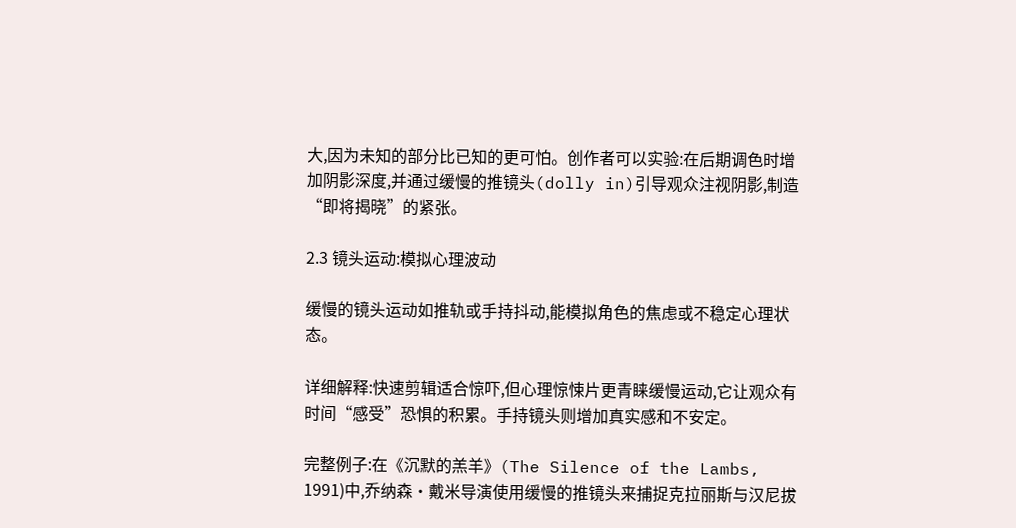大,因为未知的部分比已知的更可怕。创作者可以实验:在后期调色时增加阴影深度,并通过缓慢的推镜头(dolly in)引导观众注视阴影,制造“即将揭晓”的紧张。

2.3 镜头运动:模拟心理波动

缓慢的镜头运动如推轨或手持抖动,能模拟角色的焦虑或不稳定心理状态。

详细解释:快速剪辑适合惊吓,但心理惊悚片更青睐缓慢运动,它让观众有时间“感受”恐惧的积累。手持镜头则增加真实感和不安定。

完整例子:在《沉默的羔羊》(The Silence of the Lambs, 1991)中,乔纳森·戴米导演使用缓慢的推镜头来捕捉克拉丽斯与汉尼拔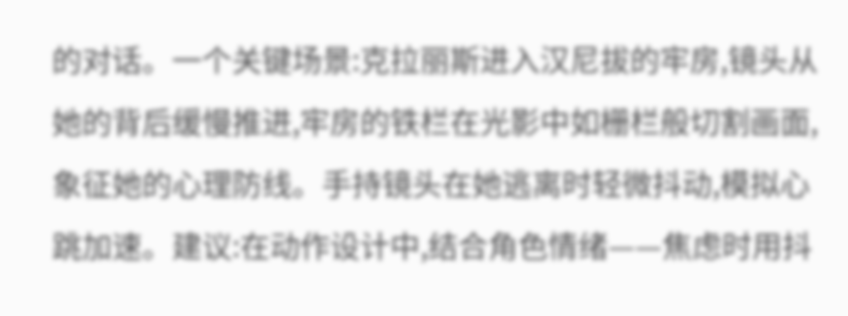的对话。一个关键场景:克拉丽斯进入汉尼拔的牢房,镜头从她的背后缓慢推进,牢房的铁栏在光影中如栅栏般切割画面,象征她的心理防线。手持镜头在她逃离时轻微抖动,模拟心跳加速。建议:在动作设计中,结合角色情绪——焦虑时用抖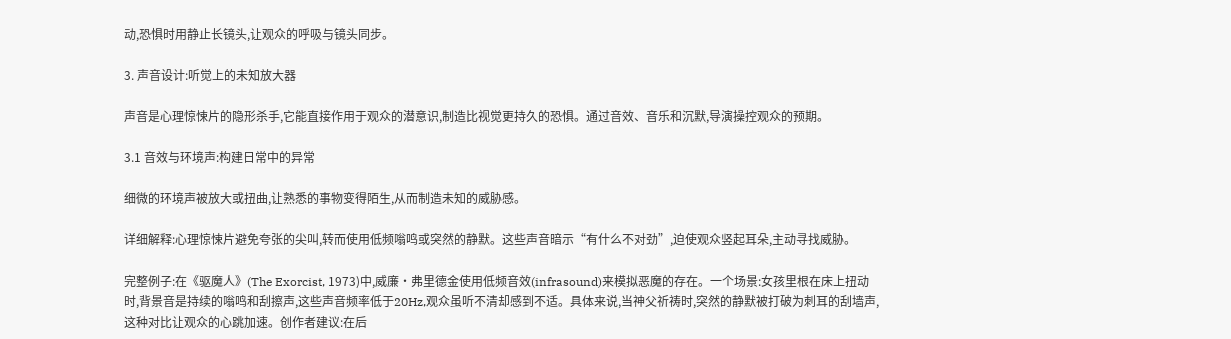动,恐惧时用静止长镜头,让观众的呼吸与镜头同步。

3. 声音设计:听觉上的未知放大器

声音是心理惊悚片的隐形杀手,它能直接作用于观众的潜意识,制造比视觉更持久的恐惧。通过音效、音乐和沉默,导演操控观众的预期。

3.1 音效与环境声:构建日常中的异常

细微的环境声被放大或扭曲,让熟悉的事物变得陌生,从而制造未知的威胁感。

详细解释:心理惊悚片避免夸张的尖叫,转而使用低频嗡鸣或突然的静默。这些声音暗示“有什么不对劲”,迫使观众竖起耳朵,主动寻找威胁。

完整例子:在《驱魔人》(The Exorcist, 1973)中,威廉·弗里德金使用低频音效(infrasound)来模拟恶魔的存在。一个场景:女孩里根在床上扭动时,背景音是持续的嗡鸣和刮擦声,这些声音频率低于20Hz,观众虽听不清却感到不适。具体来说,当神父祈祷时,突然的静默被打破为刺耳的刮墙声,这种对比让观众的心跳加速。创作者建议:在后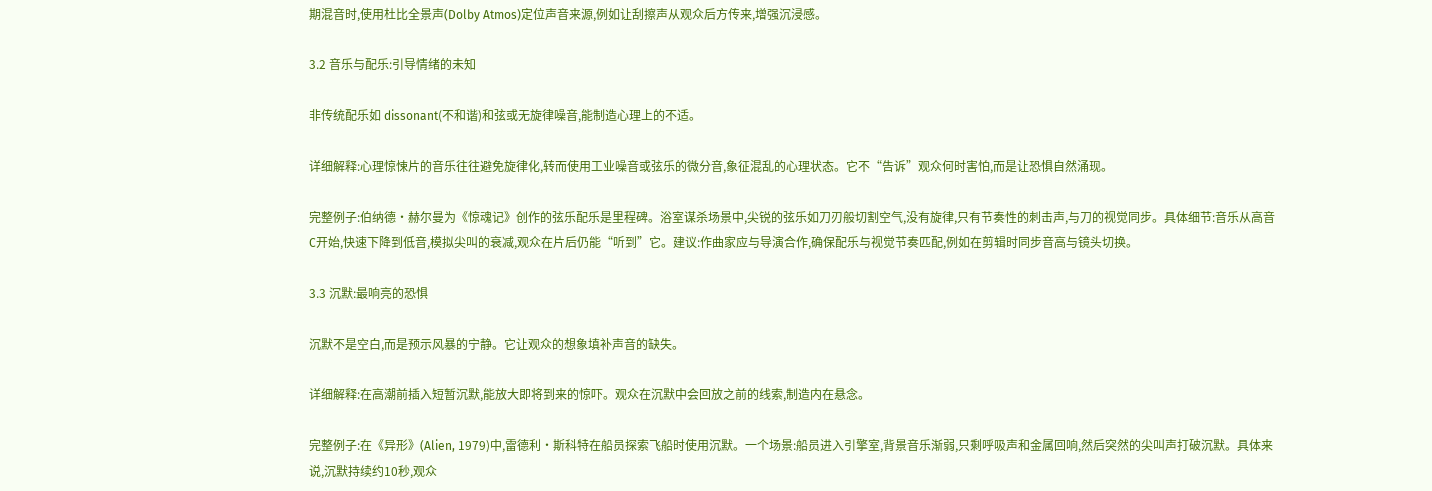期混音时,使用杜比全景声(Dolby Atmos)定位声音来源,例如让刮擦声从观众后方传来,增强沉浸感。

3.2 音乐与配乐:引导情绪的未知

非传统配乐如 dissonant(不和谐)和弦或无旋律噪音,能制造心理上的不适。

详细解释:心理惊悚片的音乐往往避免旋律化,转而使用工业噪音或弦乐的微分音,象征混乱的心理状态。它不“告诉”观众何时害怕,而是让恐惧自然涌现。

完整例子:伯纳德·赫尔曼为《惊魂记》创作的弦乐配乐是里程碑。浴室谋杀场景中,尖锐的弦乐如刀刃般切割空气,没有旋律,只有节奏性的刺击声,与刀的视觉同步。具体细节:音乐从高音C开始,快速下降到低音,模拟尖叫的衰减,观众在片后仍能“听到”它。建议:作曲家应与导演合作,确保配乐与视觉节奏匹配,例如在剪辑时同步音高与镜头切换。

3.3 沉默:最响亮的恐惧

沉默不是空白,而是预示风暴的宁静。它让观众的想象填补声音的缺失。

详细解释:在高潮前插入短暂沉默,能放大即将到来的惊吓。观众在沉默中会回放之前的线索,制造内在悬念。

完整例子:在《异形》(Alien, 1979)中,雷德利·斯科特在船员探索飞船时使用沉默。一个场景:船员进入引擎室,背景音乐渐弱,只剩呼吸声和金属回响,然后突然的尖叫声打破沉默。具体来说,沉默持续约10秒,观众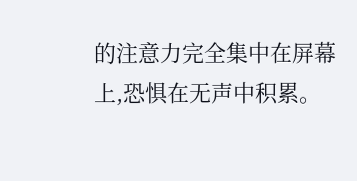的注意力完全集中在屏幕上,恐惧在无声中积累。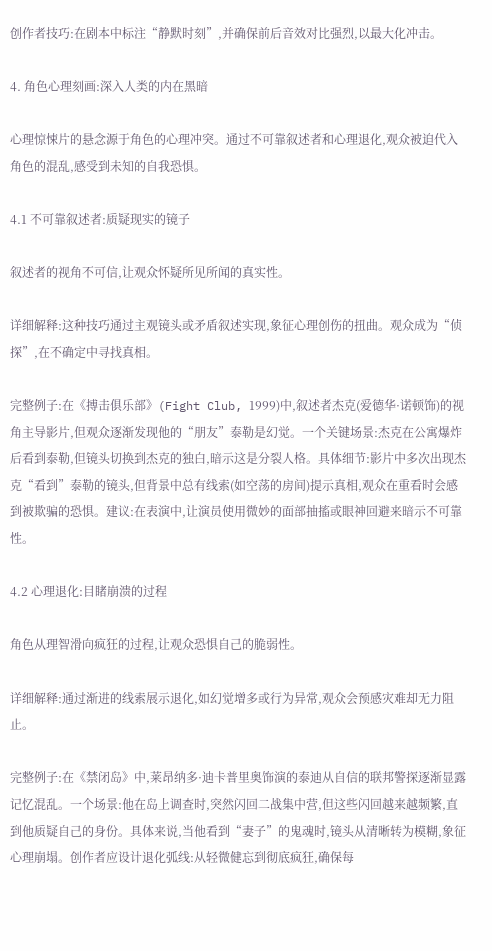创作者技巧:在剧本中标注“静默时刻”,并确保前后音效对比强烈,以最大化冲击。

4. 角色心理刻画:深入人类的内在黑暗

心理惊悚片的悬念源于角色的心理冲突。通过不可靠叙述者和心理退化,观众被迫代入角色的混乱,感受到未知的自我恐惧。

4.1 不可靠叙述者:质疑现实的镜子

叙述者的视角不可信,让观众怀疑所见所闻的真实性。

详细解释:这种技巧通过主观镜头或矛盾叙述实现,象征心理创伤的扭曲。观众成为“侦探”,在不确定中寻找真相。

完整例子:在《搏击俱乐部》(Fight Club, 1999)中,叙述者杰克(爱德华·诺顿饰)的视角主导影片,但观众逐渐发现他的“朋友”泰勒是幻觉。一个关键场景:杰克在公寓爆炸后看到泰勒,但镜头切换到杰克的独白,暗示这是分裂人格。具体细节:影片中多次出现杰克“看到”泰勒的镜头,但背景中总有线索(如空荡的房间)提示真相,观众在重看时会感到被欺骗的恐惧。建议:在表演中,让演员使用微妙的面部抽搐或眼神回避来暗示不可靠性。

4.2 心理退化:目睹崩溃的过程

角色从理智滑向疯狂的过程,让观众恐惧自己的脆弱性。

详细解释:通过渐进的线索展示退化,如幻觉增多或行为异常,观众会预感灾难却无力阻止。

完整例子:在《禁闭岛》中,莱昂纳多·迪卡普里奥饰演的泰迪从自信的联邦警探逐渐显露记忆混乱。一个场景:他在岛上调查时,突然闪回二战集中营,但这些闪回越来越频繁,直到他质疑自己的身份。具体来说,当他看到“妻子”的鬼魂时,镜头从清晰转为模糊,象征心理崩塌。创作者应设计退化弧线:从轻微健忘到彻底疯狂,确保每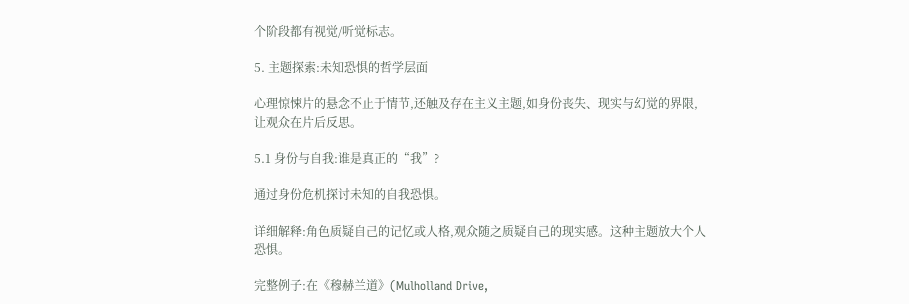个阶段都有视觉/听觉标志。

5. 主题探索:未知恐惧的哲学层面

心理惊悚片的悬念不止于情节,还触及存在主义主题,如身份丧失、现实与幻觉的界限,让观众在片后反思。

5.1 身份与自我:谁是真正的“我”?

通过身份危机探讨未知的自我恐惧。

详细解释:角色质疑自己的记忆或人格,观众随之质疑自己的现实感。这种主题放大个人恐惧。

完整例子:在《穆赫兰道》(Mulholland Drive,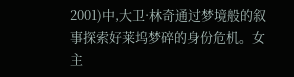2001)中,大卫·林奇通过梦境般的叙事探索好莱坞梦碎的身份危机。女主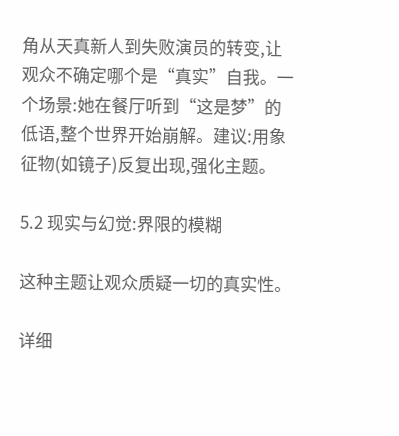角从天真新人到失败演员的转变,让观众不确定哪个是“真实”自我。一个场景:她在餐厅听到“这是梦”的低语,整个世界开始崩解。建议:用象征物(如镜子)反复出现,强化主题。

5.2 现实与幻觉:界限的模糊

这种主题让观众质疑一切的真实性。

详细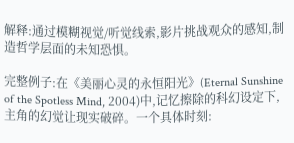解释:通过模糊视觉/听觉线索,影片挑战观众的感知,制造哲学层面的未知恐惧。

完整例子:在《美丽心灵的永恒阳光》(Eternal Sunshine of the Spotless Mind, 2004)中,记忆擦除的科幻设定下,主角的幻觉让现实破碎。一个具体时刻: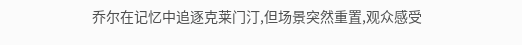乔尔在记忆中追逐克莱门汀,但场景突然重置,观众感受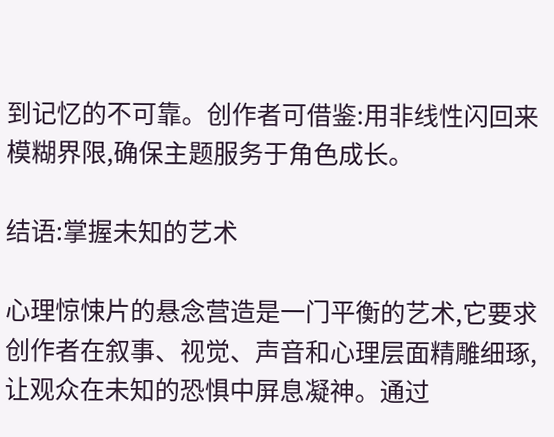到记忆的不可靠。创作者可借鉴:用非线性闪回来模糊界限,确保主题服务于角色成长。

结语:掌握未知的艺术

心理惊悚片的悬念营造是一门平衡的艺术,它要求创作者在叙事、视觉、声音和心理层面精雕细琢,让观众在未知的恐惧中屏息凝神。通过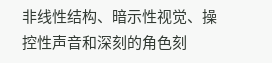非线性结构、暗示性视觉、操控性声音和深刻的角色刻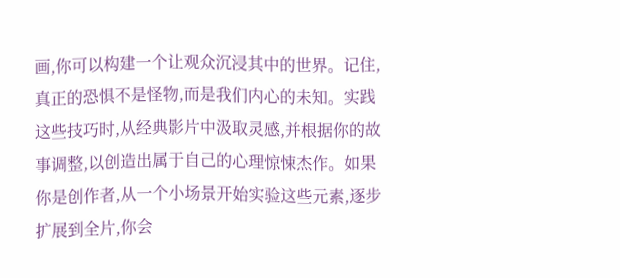画,你可以构建一个让观众沉浸其中的世界。记住,真正的恐惧不是怪物,而是我们内心的未知。实践这些技巧时,从经典影片中汲取灵感,并根据你的故事调整,以创造出属于自己的心理惊悚杰作。如果你是创作者,从一个小场景开始实验这些元素,逐步扩展到全片,你会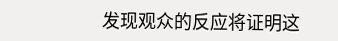发现观众的反应将证明这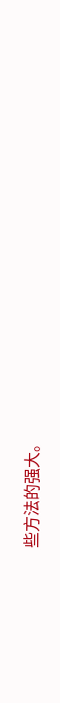些方法的强大。